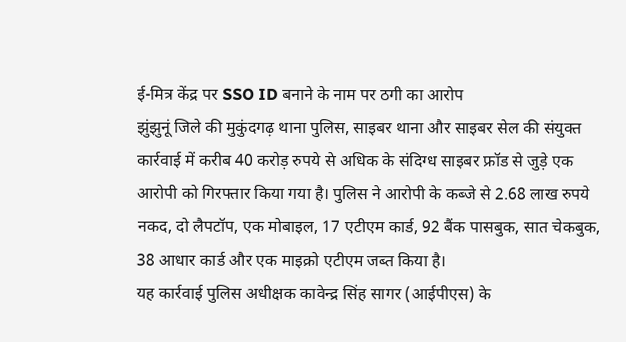ई-मित्र केंद्र पर SSO ID बनाने के नाम पर ठगी का आरोप
झुंझुनूं जिले की मुकुंदगढ़ थाना पुलिस, साइबर थाना और साइबर सेल की संयुक्त कार्रवाई में करीब 40 करोड़ रुपये से अधिक के संदिग्ध साइबर फ्रॉड से जुड़े एक आरोपी को गिरफ्तार किया गया है। पुलिस ने आरोपी के कब्जे से 2.68 लाख रुपये नकद, दो लैपटॉप, एक मोबाइल, 17 एटीएम कार्ड, 92 बैंक पासबुक, सात चेकबुक, 38 आधार कार्ड और एक माइक्रो एटीएम जब्त किया है।
यह कार्रवाई पुलिस अधीक्षक कावेन्द्र सिंह सागर (आईपीएस) के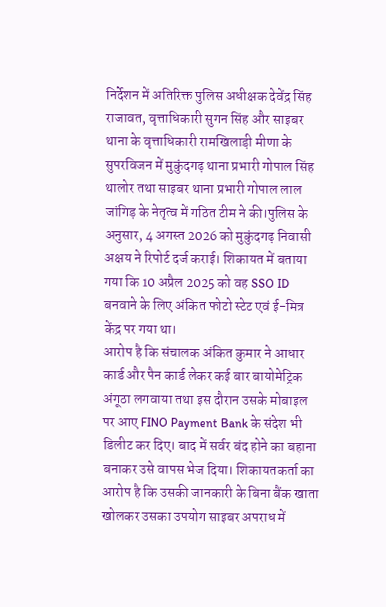निर्देशन में अतिरिक्त पुलिस अधीक्षक देवेंद्र सिंह राजावत, वृत्ताधिकारी सुगन सिंह और साइबर थाना के वृत्ताधिकारी रामखिलाड़ी मीणा के सुपरविजन में मुकुंदगढ़ थाना प्रभारी गोपाल सिंह थालोर तथा साइबर थाना प्रभारी गोपाल लाल जांगिड़ के नेतृत्व में गठित टीम ने की।पुलिस के अनुसार, 4 अगस्त 2026 को मुकुंदगढ़ निवासी अक्षय ने रिपोर्ट दर्ज कराई। शिकायत में बताया गया कि 10 अप्रैल 2025 को वह SSO ID बनवाने के लिए अंकित फोटो स्टेट एवं ई-मित्र केंद्र पर गया था।
आरोप है कि संचालक अंकित कुमार ने आधार कार्ड और पैन कार्ड लेकर कई बार बायोमेट्रिक अंगूठा लगवाया तथा इस दौरान उसके मोबाइल पर आए FINO Payment Bank के संदेश भी डिलीट कर दिए। बाद में सर्वर बंद होने का बहाना बनाकर उसे वापस भेज दिया। शिकायतकर्ता का आरोप है कि उसकी जानकारी के बिना बैंक खाता खोलकर उसका उपयोग साइबर अपराध में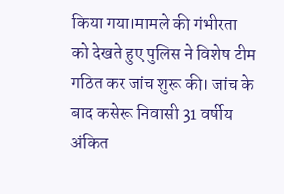किया गया।मामले की गंभीरता को देखते हुए पुलिस ने विशेष टीम गठित कर जांच शुरू की। जांच के बाद कसेरू निवासी 31 वर्षीय अंकित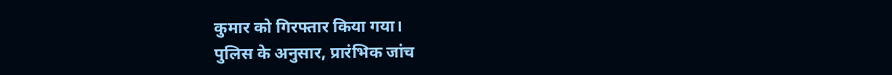कुमार को गिरफ्तार किया गया।
पुलिस के अनुसार, प्रारंभिक जांच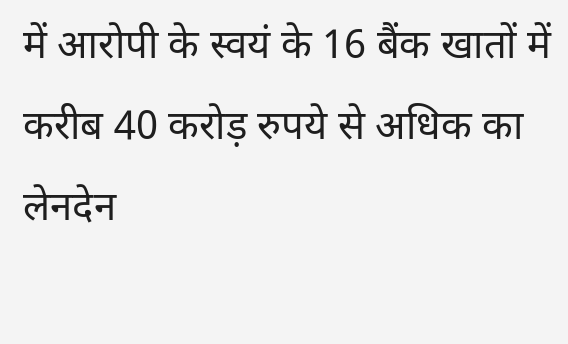में आरोपी के स्वयं के 16 बैंक खातों में करीब 40 करोड़ रुपये से अधिक का लेनदेन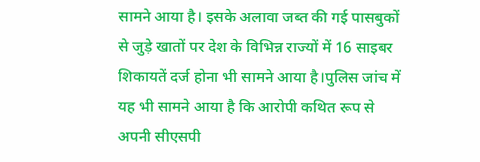सामने आया है। इसके अलावा जब्त की गई पासबुकों से जुड़े खातों पर देश के विभिन्न राज्यों में 16 साइबर शिकायतें दर्ज होना भी सामने आया है।पुलिस जांच में यह भी सामने आया है कि आरोपी कथित रूप से अपनी सीएसपी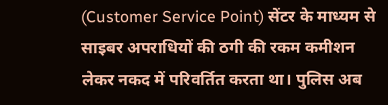(Customer Service Point) सेंटर के माध्यम से साइबर अपराधियों की ठगी की रकम कमीशन लेकर नकद में परिवर्तित करता था। पुलिस अब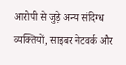आरोपी से जुड़े अन्य संदिग्ध व्यक्तियों, साइबर नेटवर्क और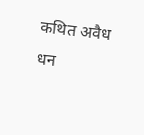कथित अवैध धन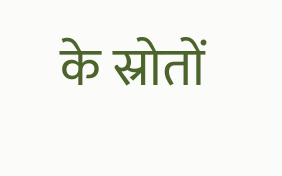के स्रोतों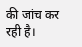की जांच कर रही है।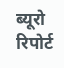ब्यूरो रिपोर्ट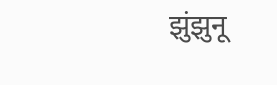झुंझुनू